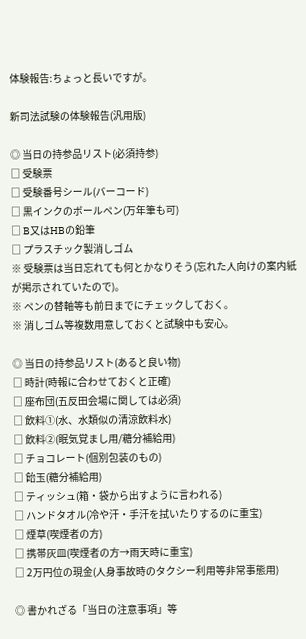体験報告:ちょっと長いですが。

新司法試験の体験報告(汎用版)

◎ 当日の持参品リスト(必須持参)
□ 受験票
□ 受験番号シール(バーコード)
□ 黒インクのボールペン(万年筆も可)
□ B又はHBの鉛筆
□ プラスチック製消しゴム
※ 受験票は当日忘れても何とかなりそう(忘れた人向けの案内紙が掲示されていたので)。
※ ペンの替軸等も前日までにチェックしておく。
※ 消しゴム等複数用意しておくと試験中も安心。

◎ 当日の持参品リスト(あると良い物)
□ 時計(時報に合わせておくと正確)
□ 座布団(五反田会場に関しては必須)
□ 飲料①(水、水類似の清涼飲料水)
□ 飲料②(眠気覚まし用/糖分補給用)
□ チョコレート(個別包装のもの)
□ 飴玉(糖分補給用)
□ ティッシュ(箱・袋から出すように言われる)
□ ハンドタオル(冷や汗・手汗を拭いたりするのに重宝)
□ 煙草(喫煙者の方)
□ 携帯灰皿(喫煙者の方→雨天時に重宝)
□ 2万円位の現金(人身事故時のタクシー利用等非常事態用)

◎ 書かれざる「当日の注意事項」等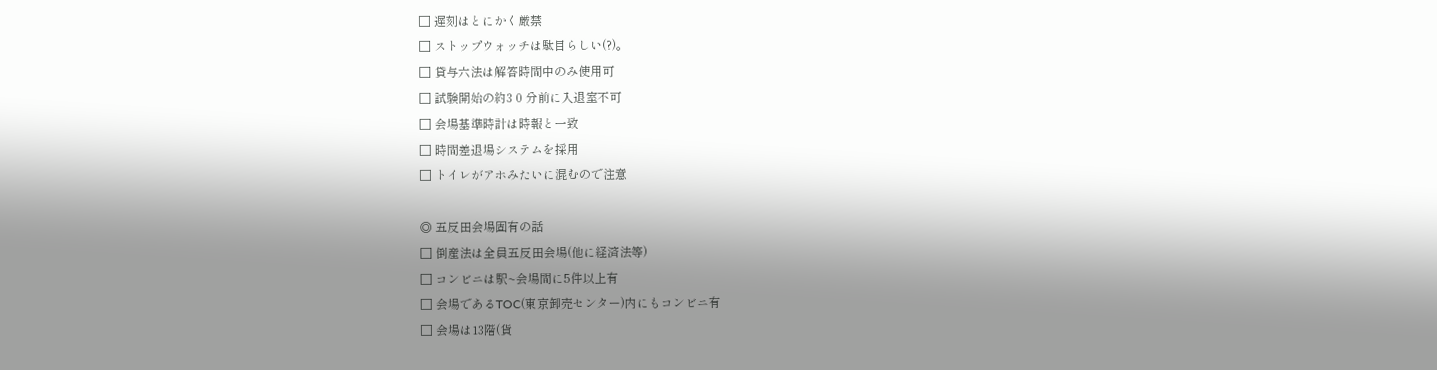□ 遅刻はとにかく厳禁
□ ストップウォッチは駄目らしい(?)。
□ 貸与六法は解答時間中のみ使用可
□ 試験開始の約3 0 分前に入退室不可
□ 会場基準時計は時報と一致
□ 時間差退場システムを採用
□ トイレがアホみたいに混むので注意

◎ 五反田会場固有の話
□ 倒産法は全員五反田会場(他に経済法等)
□ コンビニは駅~会場間に5件以上有
□ 会場であるTOC(東京卸売センター)内にもコンビニ有
□ 会場は13階(貨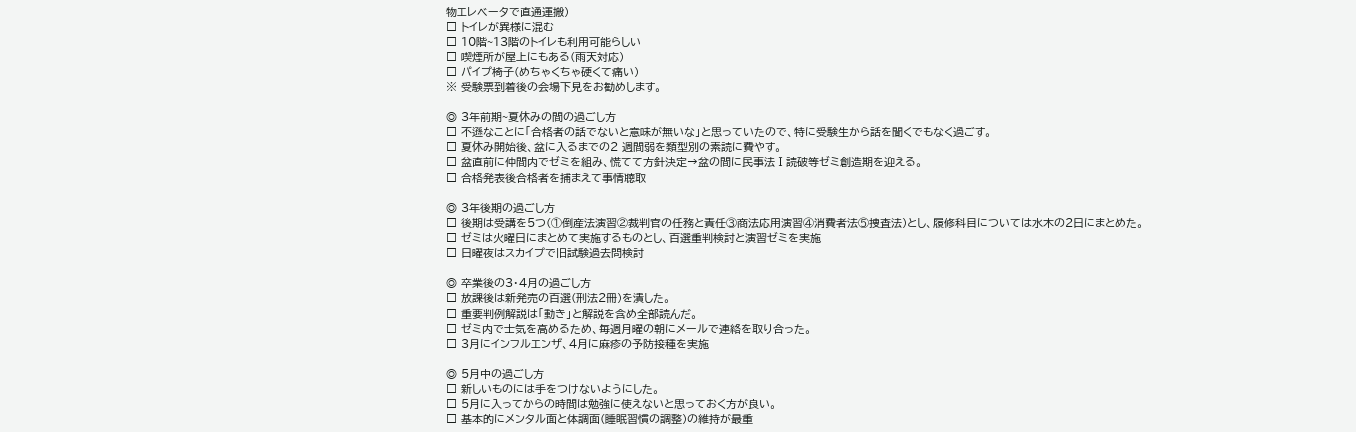物エレベータで直通運搬)
□ トイレが異様に混む
□ 10階~13階のトイレも利用可能らしい
□ 喫煙所が屋上にもある(雨天対応)
□ パイプ椅子(めちゃくちゃ硬くて痛い)
※ 受験票到着後の会場下見をお勧めします。

◎ 3年前期~夏休みの間の過ごし方
□ 不遜なことに「合格者の話でないと意味が無いな」と思っていたので、特に受験生から話を聞くでもなく過ごす。
□ 夏休み開始後、盆に入るまでの2 週間弱を類型別の素読に費やす。
□ 盆直前に仲間内でゼミを組み、慌てて方針決定→盆の間に民事法Ⅰ読破等ゼミ創造期を迎える。
□ 合格発表後合格者を捕まえて事情聴取

◎ 3年後期の過ごし方
□ 後期は受講を5つ(①倒産法演習②裁判官の任務と責任③商法応用演習④消費者法⑤捜査法)とし、履修科目については水木の2日にまとめた。
□ ゼミは火曜日にまとめて実施するものとし、百選重判検討と演習ゼミを実施
□ 日曜夜はスカイプで旧試験過去問検討

◎ 卒業後の3・4月の過ごし方
□ 放課後は新発売の百選(刑法2冊)を潰した。
□ 重要判例解説は「動き」と解説を含め全部読んだ。
□ ゼミ内で士気を高めるため、毎週月曜の朝にメールで連絡を取り合った。
□ 3月にインフルエンザ、4月に麻疹の予防接種を実施

◎ 5月中の過ごし方
□ 新しいものには手をつけないようにした。
□ 5月に入ってからの時間は勉強に使えないと思っておく方が良い。
□ 基本的にメンタル面と体調面(睡眠習慣の調整)の維持が最重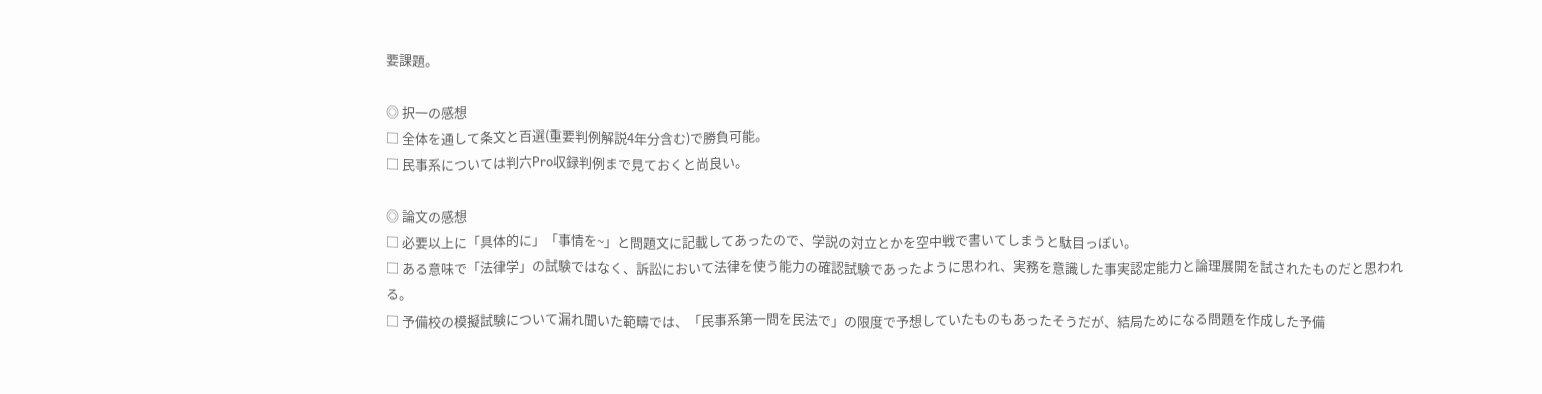要課題。

◎ 択一の感想
□ 全体を通して条文と百選(重要判例解説4年分含む)で勝負可能。
□ 民事系については判六Pro収録判例まで見ておくと尚良い。

◎ 論文の感想
□ 必要以上に「具体的に」「事情を~」と問題文に記載してあったので、学説の対立とかを空中戦で書いてしまうと駄目っぽい。
□ ある意味で「法律学」の試験ではなく、訴訟において法律を使う能力の確認試験であったように思われ、実務を意識した事実認定能力と論理展開を試されたものだと思われる。
□ 予備校の模擬試験について漏れ聞いた範疇では、「民事系第一問を民法で」の限度で予想していたものもあったそうだが、結局ためになる問題を作成した予備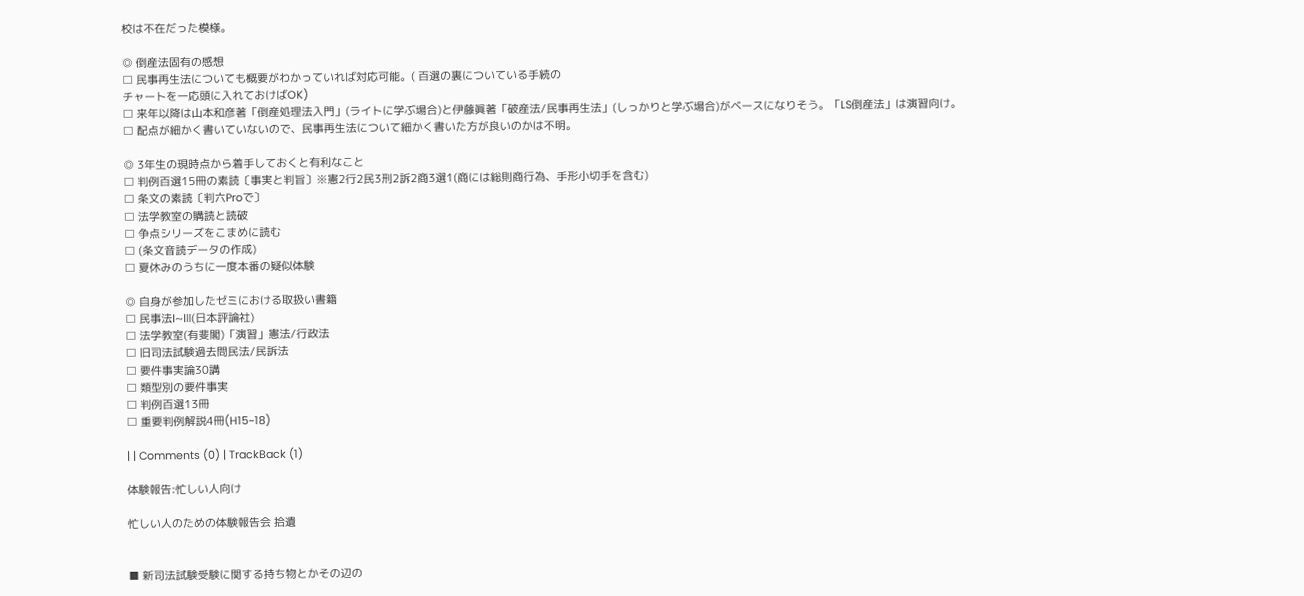校は不在だった模様。

◎ 倒産法固有の感想
□ 民事再生法についても概要がわかっていれば対応可能。( 百選の裏についている手続の
チャートを一応頭に入れておけばOK)
□ 来年以降は山本和彦著「倒産処理法入門」(ライトに学ぶ場合)と伊藤眞著「破産法/民事再生法」(しっかりと学ぶ場合)がベースになりそう。「LS倒産法」は演習向け。
□ 配点が細かく書いていないので、民事再生法について細かく書いた方が良いのかは不明。

◎ 3年生の現時点から着手しておくと有利なこと
□ 判例百選15冊の素読〔事実と判旨〕※憲2行2民3刑2訴2商3選1(商には総則商行為、手形小切手を含む)
□ 条文の素読〔判六Proで〕
□ 法学教室の購読と読破
□ 争点シリーズをこまめに読む
□ (条文音読データの作成)
□ 夏休みのうちに一度本番の疑似体験

◎ 自身が参加したゼミにおける取扱い書籍
□ 民事法Ⅰ~Ⅲ(日本評論社)
□ 法学教室(有斐閣)「演習」憲法/行政法
□ 旧司法試験過去問民法/民訴法
□ 要件事実論30講
□ 類型別の要件事実
□ 判例百選13冊
□ 重要判例解説4冊(H15~18)

| | Comments (0) | TrackBack (1)

体験報告:忙しい人向け

忙しい人のための体験報告会 拾遺


■ 新司法試験受験に関する持ち物とかその辺の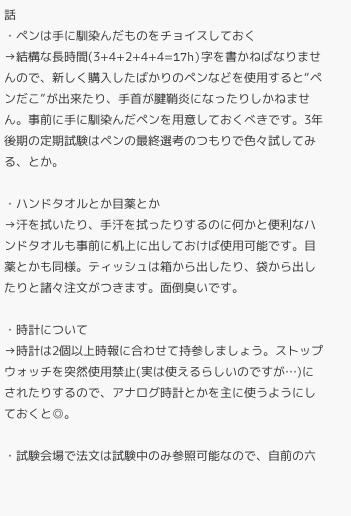話
・ペンは手に馴染んだものをチョイスしておく
→結構な長時間(3+4+2+4+4=17h)字を書かねばなりませんので、新しく購入したばかりのペンなどを使用すると“ペンだこ”が出来たり、手首が腱鞘炎になったりしかねません。事前に手に馴染んだペンを用意しておくべきです。3年後期の定期試験はペンの最終選考のつもりで色々試してみる、とか。

・ハンドタオルとか目薬とか
→汗を拭いたり、手汗を拭ったりするのに何かと便利なハンドタオルも事前に机上に出しておけば使用可能です。目薬とかも同様。ティッシュは箱から出したり、袋から出したりと諸々注文がつきます。面倒臭いです。

・時計について
→時計は2個以上時報に合わせて持参しましょう。ストップウォッチを突然使用禁止(実は使えるらしいのですが…)にされたりするので、アナログ時計とかを主に使うようにしておくと◎。

・試験会場で法文は試験中のみ参照可能なので、自前の六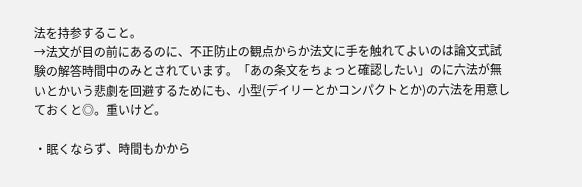法を持参すること。
→法文が目の前にあるのに、不正防止の観点からか法文に手を触れてよいのは論文式試験の解答時間中のみとされています。「あの条文をちょっと確認したい」のに六法が無いとかいう悲劇を回避するためにも、小型(デイリーとかコンパクトとか)の六法を用意しておくと◎。重いけど。

・眠くならず、時間もかから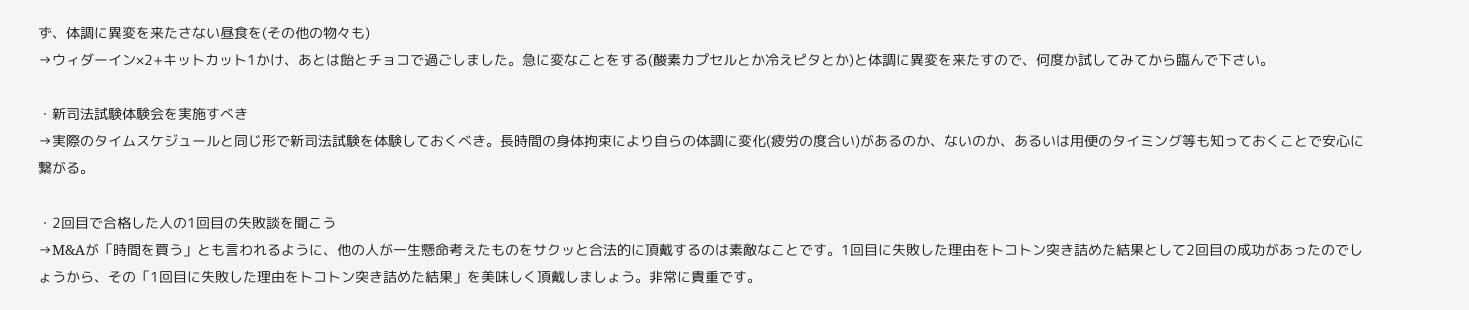ず、体調に異変を来たさない昼食を(その他の物々も)
→ウィダーイン×2+キットカット1かけ、あとは飴とチョコで過ごしました。急に変なことをする(酸素カプセルとか冷えピタとか)と体調に異変を来たすので、何度か試してみてから臨んで下さい。

・新司法試験体験会を実施すべき
→実際のタイムスケジュールと同じ形で新司法試験を体験しておくべき。長時間の身体拘束により自らの体調に変化(疲労の度合い)があるのか、ないのか、あるいは用便のタイミング等も知っておくことで安心に繋がる。

・2回目で合格した人の1回目の失敗談を聞こう
→M&Aが「時間を買う」とも言われるように、他の人が一生懸命考えたものをサクッと合法的に頂戴するのは素敵なことです。1回目に失敗した理由をトコトン突き詰めた結果として2回目の成功があったのでしょうから、その「1回目に失敗した理由をトコトン突き詰めた結果」を美味しく頂戴しましょう。非常に貴重です。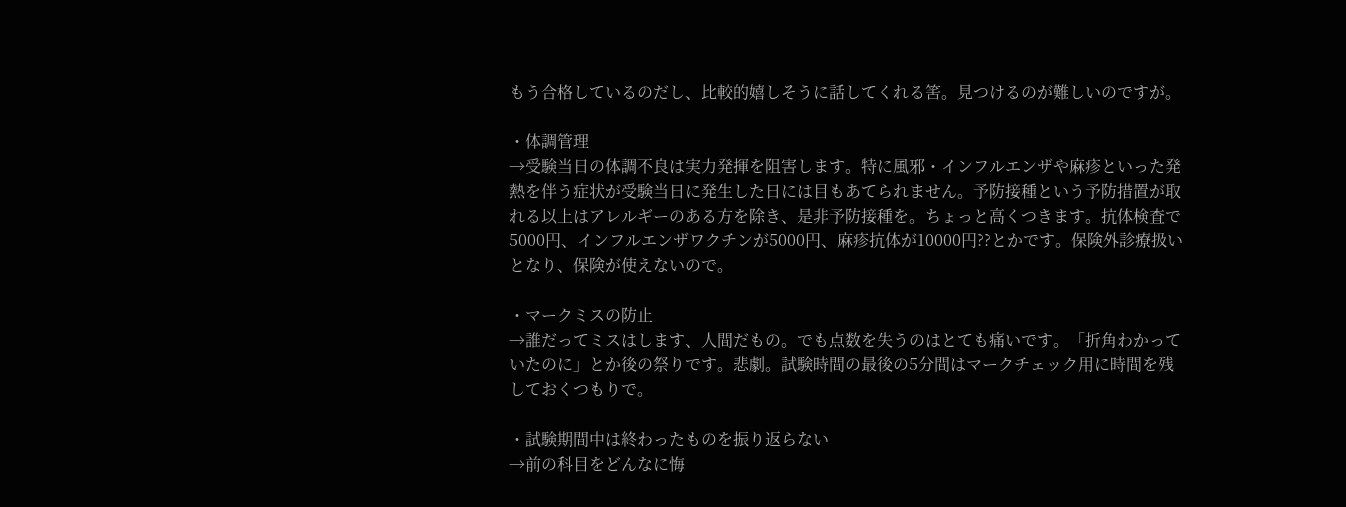もう合格しているのだし、比較的嬉しそうに話してくれる筈。見つけるのが難しいのですが。

・体調管理
→受験当日の体調不良は実力発揮を阻害します。特に風邪・インフルエンザや麻疹といった発熱を伴う症状が受験当日に発生した日には目もあてられません。予防接種という予防措置が取れる以上はアレルギーのある方を除き、是非予防接種を。ちょっと高くつきます。抗体検査で5000円、インフルエンザワクチンが5000円、麻疹抗体が10000円??とかです。保険外診療扱いとなり、保険が使えないので。

・マークミスの防止
→誰だってミスはします、人間だもの。でも点数を失うのはとても痛いです。「折角わかっていたのに」とか後の祭りです。悲劇。試験時間の最後の5分間はマークチェック用に時間を残しておくつもりで。

・試験期間中は終わったものを振り返らない
→前の科目をどんなに悔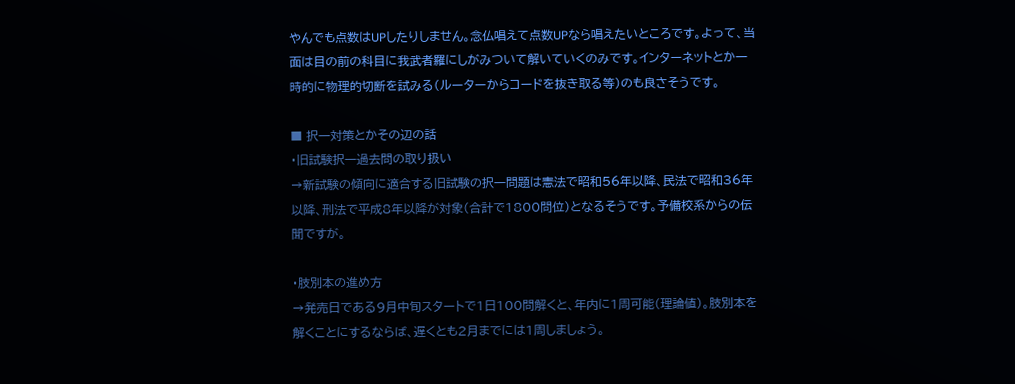やんでも点数はUPしたりしません。念仏唱えて点数UPなら唱えたいところです。よって、当面は目の前の科目に我武者羅にしがみついて解いていくのみです。インターネットとか一時的に物理的切断を試みる(ルーターからコードを抜き取る等)のも良さそうです。

■ 択一対策とかその辺の話
・旧試験択一過去問の取り扱い
→新試験の傾向に適合する旧試験の択一問題は憲法で昭和56年以降、民法で昭和36年以降、刑法で平成8年以降が対象(合計で1800問位)となるそうです。予備校系からの伝聞ですが。

・肢別本の進め方
→発売日である9月中旬スタートで1日100問解くと、年内に1周可能(理論値)。肢別本を解くことにするならば、遅くとも2月までには1周しましょう。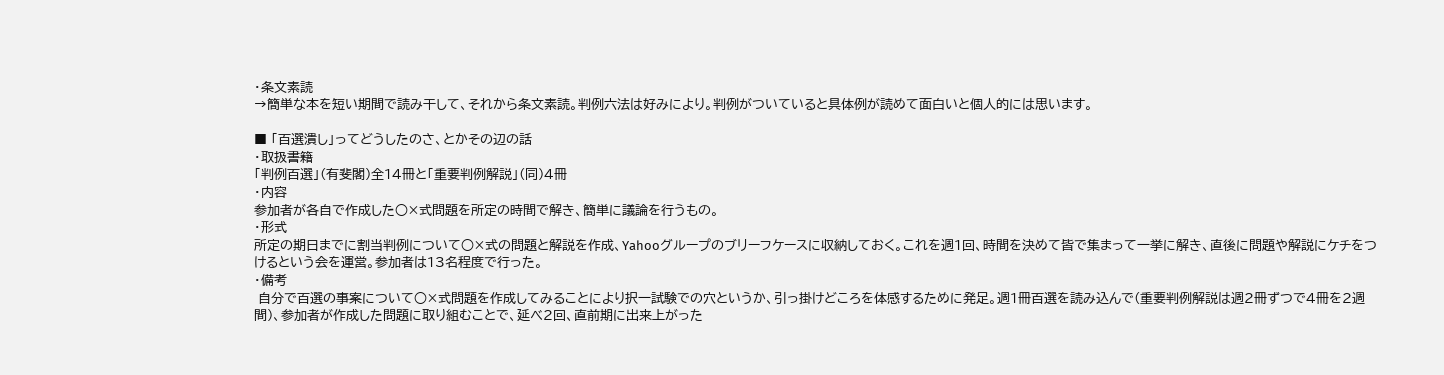・条文素読
→簡単な本を短い期間で読み干して、それから条文素読。判例六法は好みにより。判例がついていると具体例が読めて面白いと個人的には思います。

■ 「百選潰し」ってどうしたのさ、とかその辺の話
・取扱書籍
「判例百選」(有斐閣)全14冊と「重要判例解説」(同)4冊
・内容
参加者が各自で作成した○×式問題を所定の時間で解き、簡単に議論を行うもの。
・形式
所定の期日までに割当判例について○×式の問題と解説を作成、Yahooグループのブリーフケースに収納しておく。これを週1回、時間を決めて皆で集まって一挙に解き、直後に問題や解説にケチをつけるという会を運営。参加者は13名程度で行った。
・備考
 自分で百選の事案について○×式問題を作成してみることにより択一試験での穴というか、引っ掛けどころを体感するために発足。週1冊百選を読み込んで(重要判例解説は週2冊ずつで4冊を2週間)、参加者が作成した問題に取り組むことで、延べ2回、直前期に出来上がった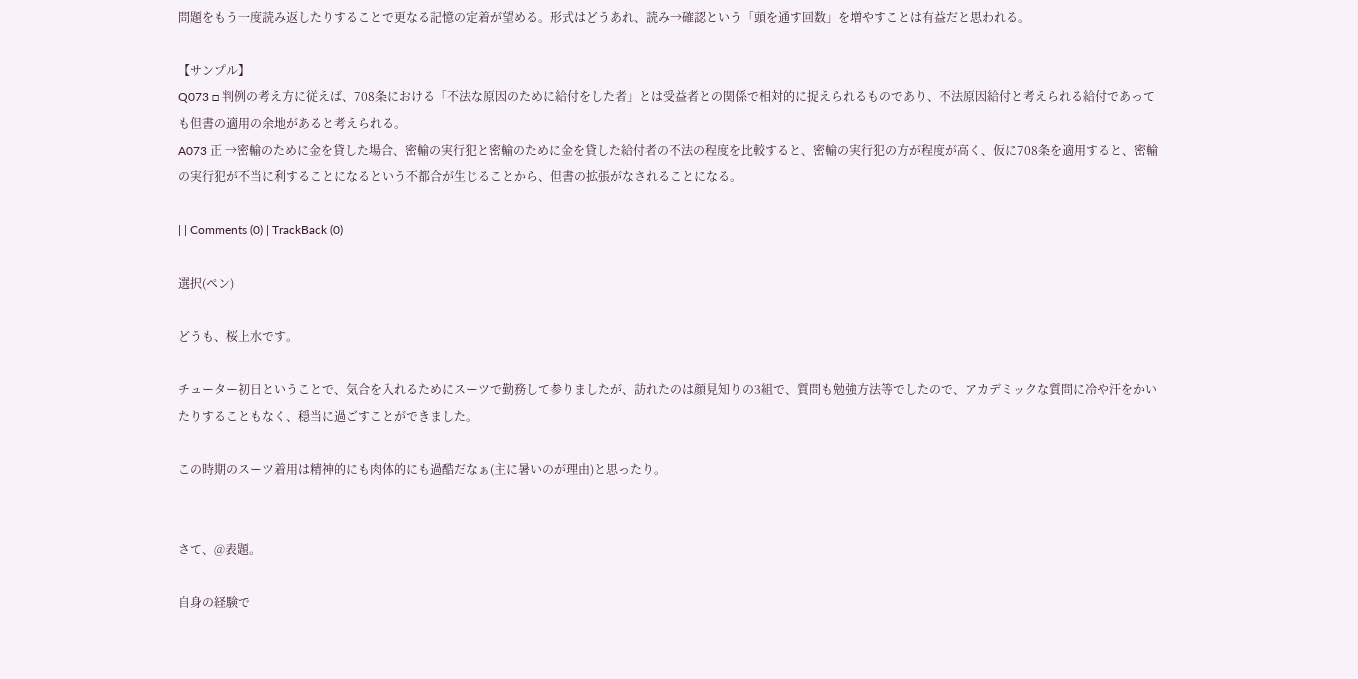問題をもう一度読み返したりすることで更なる記憶の定着が望める。形式はどうあれ、読み→確認という「頭を通す回数」を増やすことは有益だと思われる。

【サンプル】
Q073 □ 判例の考え方に従えば、708条における「不法な原因のために給付をした者」とは受益者との関係で相対的に捉えられるものであり、不法原因給付と考えられる給付であっても但書の適用の余地があると考えられる。
A073 正 →密輸のために金を貸した場合、密輸の実行犯と密輸のために金を貸した給付者の不法の程度を比較すると、密輸の実行犯の方が程度が高く、仮に708条を適用すると、密輸の実行犯が不当に利することになるという不都合が生じることから、但書の拡張がなされることになる。

| | Comments (0) | TrackBack (0)

選択(ペン)

どうも、桜上水です。

チューター初日ということで、気合を入れるためにスーツで勤務して参りましたが、訪れたのは顔見知りの3組で、質問も勉強方法等でしたので、アカデミックな質問に冷や汗をかいたりすることもなく、穏当に過ごすことができました。

この時期のスーツ着用は精神的にも肉体的にも過酷だなぁ(主に暑いのが理由)と思ったり。


さて、@表題。

自身の経験で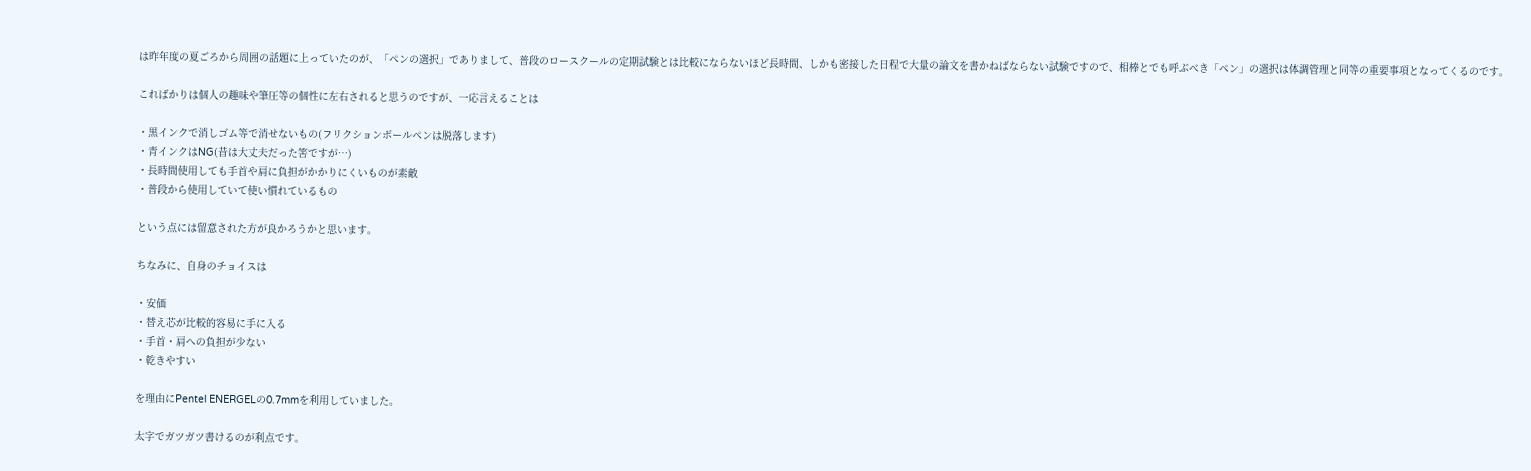は昨年度の夏ごろから周囲の話題に上っていたのが、「ペンの選択」でありまして、普段のロースクールの定期試験とは比較にならないほど長時間、しかも密接した日程で大量の論文を書かねばならない試験ですので、相棒とでも呼ぶべき「ペン」の選択は体調管理と同等の重要事項となってくるのです。

こればかりは個人の趣味や筆圧等の個性に左右されると思うのですが、一応言えることは

・黒インクで消しゴム等で消せないもの(フリクションボールペンは脱落します)
・青インクはNG(昔は大丈夫だった筈ですが…)
・長時間使用しても手首や肩に負担がかかりにくいものが素敵
・普段から使用していて使い慣れているもの

という点には留意された方が良かろうかと思います。

ちなみに、自身のチョイスは

・安価
・替え芯が比較的容易に手に入る
・手首・肩への負担が少ない
・乾きやすい

を理由にPentel ENERGELの0.7mmを利用していました。

太字でガツガツ書けるのが利点です。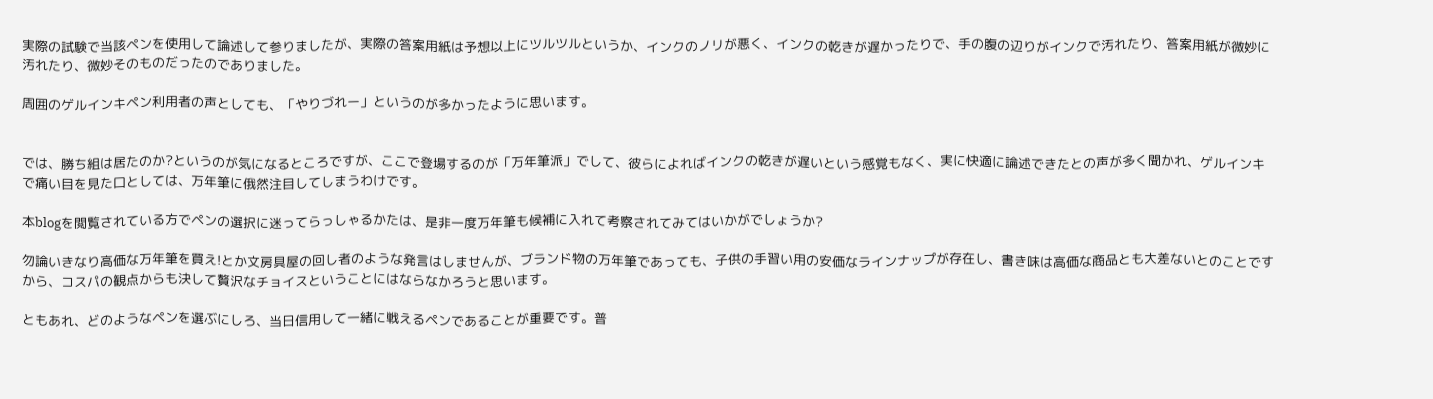実際の試験で当該ペンを使用して論述して参りましたが、実際の答案用紙は予想以上にツルツルというか、インクのノリが悪く、インクの乾きが遅かったりで、手の腹の辺りがインクで汚れたり、答案用紙が微妙に汚れたり、微妙そのものだったのでありました。

周囲のゲルインキペン利用者の声としても、「やりづれー」というのが多かったように思います。


では、勝ち組は居たのか?というのが気になるところですが、ここで登場するのが「万年筆派」でして、彼らによればインクの乾きが遅いという感覚もなく、実に快適に論述できたとの声が多く聞かれ、ゲルインキで痛い目を見た口としては、万年筆に俄然注目してしまうわけです。

本blogを閲覧されている方でペンの選択に迷ってらっしゃるかたは、是非一度万年筆も候補に入れて考察されてみてはいかがでしょうか?

勿論いきなり高価な万年筆を買え!とか文房具屋の回し者のような発言はしませんが、ブランド物の万年筆であっても、子供の手習い用の安価なラインナップが存在し、書き味は高価な商品とも大差ないとのことですから、コスパの観点からも決して贅沢なチョイスということにはならなかろうと思います。

ともあれ、どのようなペンを選ぶにしろ、当日信用して一緒に戦えるペンであることが重要です。普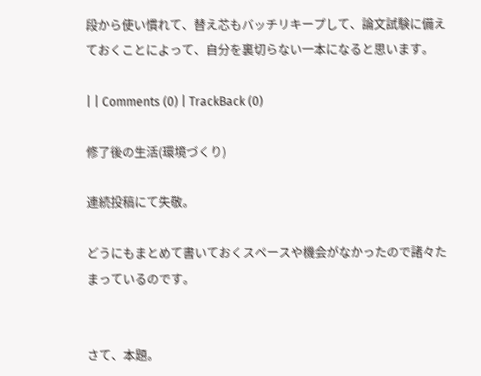段から使い慣れて、替え芯もバッチリキープして、論文試験に備えておくことによって、自分を裏切らない一本になると思います。

| | Comments (0) | TrackBack (0)

修了後の生活(環境づくり)

連続投稿にて失敬。

どうにもまとめて書いておくスペースや機会がなかったので諸々たまっているのです。


さて、本題。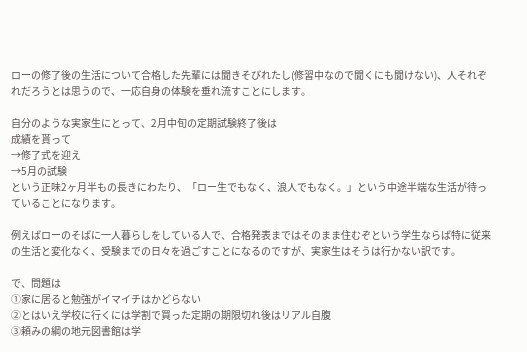ローの修了後の生活について合格した先輩には聞きそびれたし(修習中なので聞くにも聞けない)、人それぞれだろうとは思うので、一応自身の体験を垂れ流すことにします。

自分のような実家生にとって、2月中旬の定期試験終了後は
成績を貰って
→修了式を迎え
→5月の試験
という正味2ヶ月半もの長きにわたり、「ロー生でもなく、浪人でもなく。」という中途半端な生活が待っていることになります。

例えばローのそばに一人暮らしをしている人で、合格発表まではそのまま住むぞという学生ならば特に従来の生活と変化なく、受験までの日々を過ごすことになるのですが、実家生はそうは行かない訳です。

で、問題は
①家に居ると勉強がイマイチはかどらない
②とはいえ学校に行くには学割で買った定期の期限切れ後はリアル自腹
③頼みの綱の地元図書館は学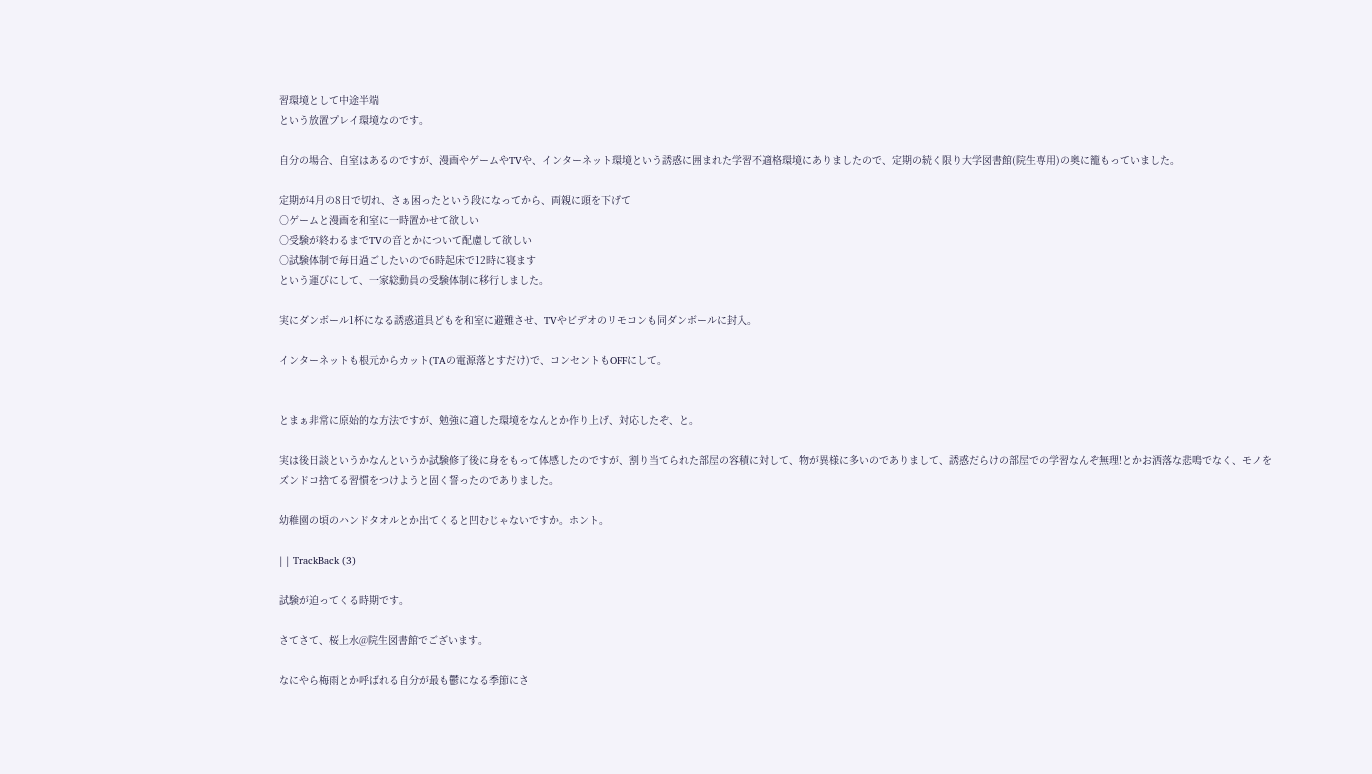習環境として中途半端
という放置プレイ環境なのです。

自分の場合、自室はあるのですが、漫画やゲームやTVや、インターネット環境という誘惑に囲まれた学習不適格環境にありましたので、定期の続く限り大学図書館(院生専用)の奥に籠もっていました。

定期が4月の8日で切れ、さぁ困ったという段になってから、両親に頭を下げて
○ゲームと漫画を和室に一時置かせて欲しい
○受験が終わるまでTVの音とかについて配慮して欲しい
○試験体制で毎日過ごしたいので6時起床で12時に寝ます
という運びにして、一家総動員の受験体制に移行しました。

実にダンボール1杯になる誘惑道具どもを和室に避難させ、TVやビデオのリモコンも同ダンボールに封入。

インターネットも根元からカット(TAの電源落とすだけ)で、コンセントもOFFにして。


とまぁ非常に原始的な方法ですが、勉強に適した環境をなんとか作り上げ、対応したぞ、と。

実は後日談というかなんというか試験修了後に身をもって体感したのですが、割り当てられた部屋の容積に対して、物が異様に多いのでありまして、誘惑だらけの部屋での学習なんぞ無理!とかお洒落な悲鳴でなく、モノをズンドコ捨てる習慣をつけようと固く誓ったのでありました。

幼稚園の頃のハンドタオルとか出てくると凹むじゃないですか。ホント。

| | TrackBack (3)

試験が迫ってくる時期です。

さてさて、桜上水@院生図書館でございます。

なにやら梅雨とか呼ばれる自分が最も鬱になる季節にさ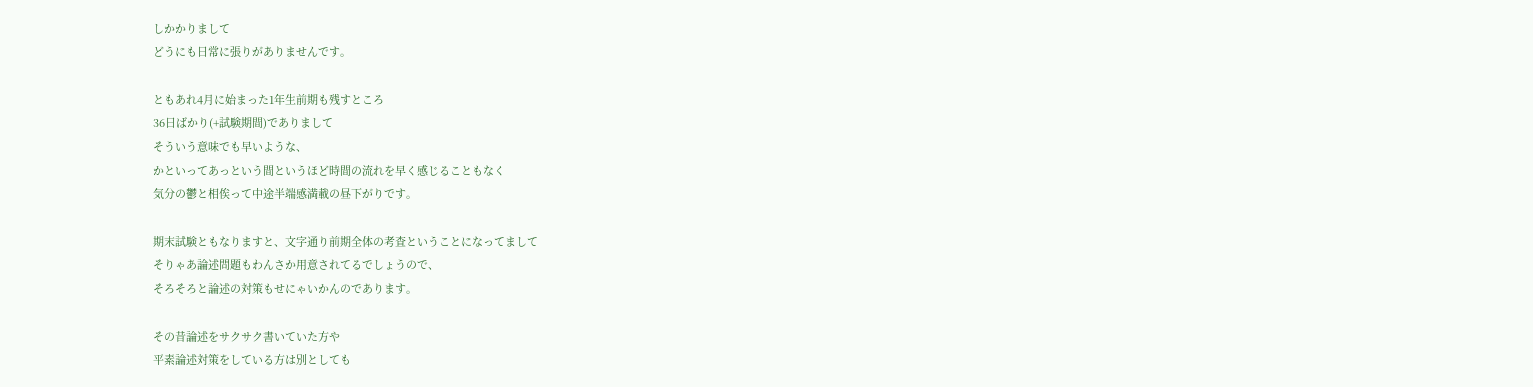しかかりまして
どうにも日常に張りがありませんです。

ともあれ4月に始まった1年生前期も残すところ
36日ばかり(+試験期間)でありまして
そういう意味でも早いような、
かといってあっという間というほど時間の流れを早く感じることもなく
気分の鬱と相俟って中途半端感満載の昼下がりです。

期末試験ともなりますと、文字通り前期全体の考査ということになってまして
そりゃあ論述問題もわんさか用意されてるでしょうので、
そろそろと論述の対策もせにゃいかんのであります。

その昔論述をサクサク書いていた方や
平素論述対策をしている方は別としても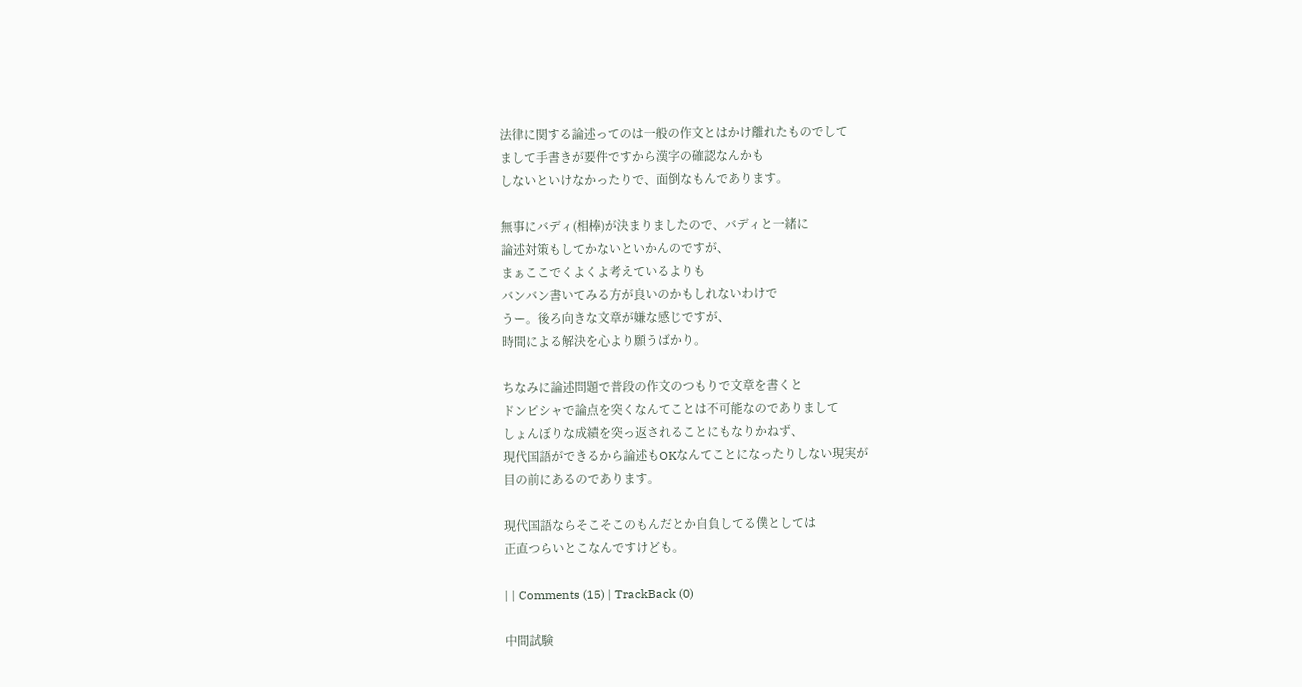法律に関する論述ってのは一般の作文とはかけ離れたものでして
まして手書きが要件ですから漢字の確認なんかも
しないといけなかったりで、面倒なもんであります。

無事にバディ(相棒)が決まりましたので、バディと一緒に
論述対策もしてかないといかんのですが、
まぁここでくよくよ考えているよりも
バンバン書いてみる方が良いのかもしれないわけで
うー。後ろ向きな文章が嫌な感じですが、
時間による解決を心より願うばかり。

ちなみに論述問題で普段の作文のつもりで文章を書くと
ドンピシャで論点を突くなんてことは不可能なのでありまして
しょんぼりな成績を突っ返されることにもなりかねず、
現代国語ができるから論述もOKなんてことになったりしない現実が
目の前にあるのであります。

現代国語ならそこそこのもんだとか自負してる僕としては
正直つらいとこなんですけども。

| | Comments (15) | TrackBack (0)

中間試験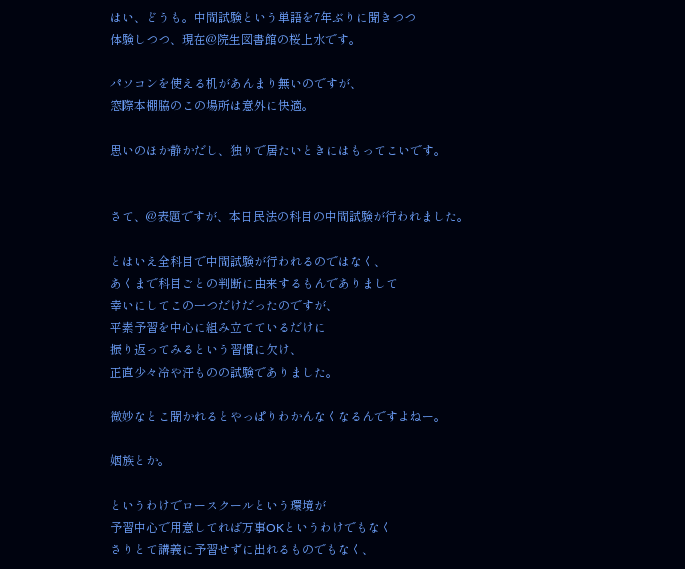はい、どうも。中間試験という単語を7年ぶりに聞きつつ
体験しつつ、現在@院生図書館の桜上水です。

パソコンを使える机があんまり無いのですが、
窓際本棚脇のこの場所は意外に快適。

思いのほか静かだし、独りで居たいときにはもってこいです。


さて、@表題ですが、本日民法の科目の中間試験が行われました。

とはいえ全科目で中間試験が行われるのではなく、
あくまで科目ごとの判断に由来するもんでありまして
幸いにしてこの一つだけだったのですが、
平素予習を中心に組み立てているだけに
振り返ってみるという習慣に欠け、
正直少々冷や汗ものの試験でありました。

微妙なとこ聞かれるとやっぱりわかんなくなるんですよねー。

姻族とか。

というわけでロースクールという環境が
予習中心で用意してれば万事OKというわけでもなく
さりとて講義に予習せずに出れるものでもなく、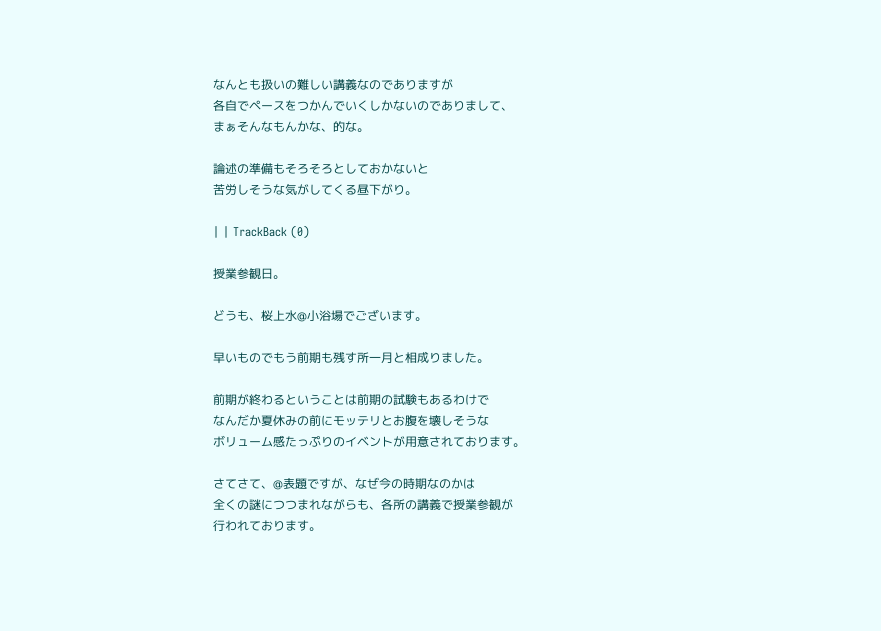なんとも扱いの難しい講義なのでありますが
各自でペースをつかんでいくしかないのでありまして、
まぁそんなもんかな、的な。

論述の準備もそろそろとしておかないと
苦労しそうな気がしてくる昼下がり。

| | TrackBack (0)

授業参観日。

どうも、桜上水@小浴場でございます。

早いものでもう前期も残す所一月と相成りました。

前期が終わるということは前期の試験もあるわけで
なんだか夏休みの前にモッテリとお腹を壊しそうな
ボリューム感たっぷりのイベントが用意されております。

さてさて、@表題ですが、なぜ今の時期なのかは
全くの謎につつまれながらも、各所の講義で授業参観が
行われております。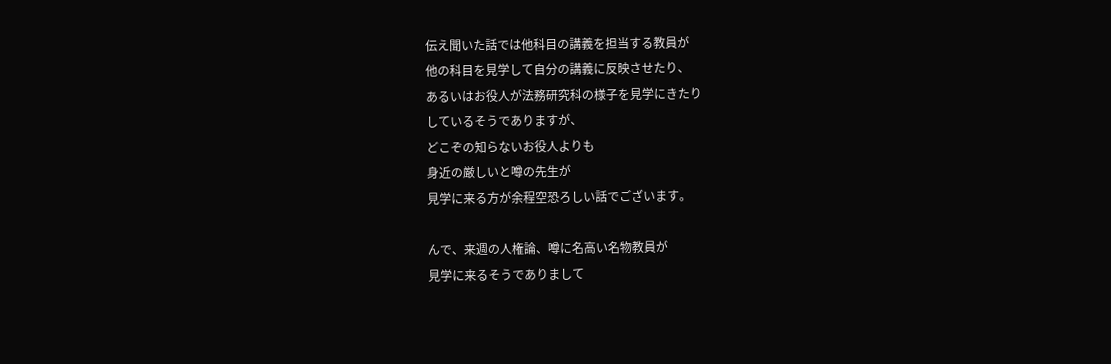伝え聞いた話では他科目の講義を担当する教員が
他の科目を見学して自分の講義に反映させたり、
あるいはお役人が法務研究科の様子を見学にきたり
しているそうでありますが、
どこぞの知らないお役人よりも
身近の厳しいと噂の先生が
見学に来る方が余程空恐ろしい話でございます。

んで、来週の人権論、噂に名高い名物教員が
見学に来るそうでありまして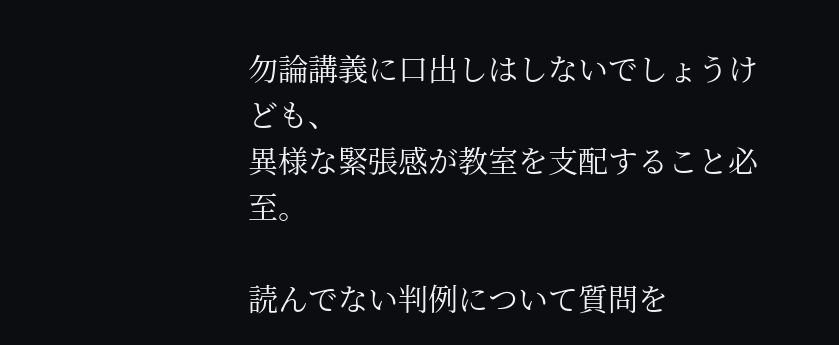勿論講義に口出しはしないでしょうけども、
異様な緊張感が教室を支配すること必至。

読んでない判例について質問を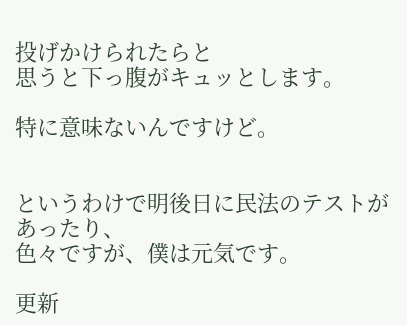投げかけられたらと
思うと下っ腹がキュッとします。

特に意味ないんですけど。


というわけで明後日に民法のテストがあったり、
色々ですが、僕は元気です。

更新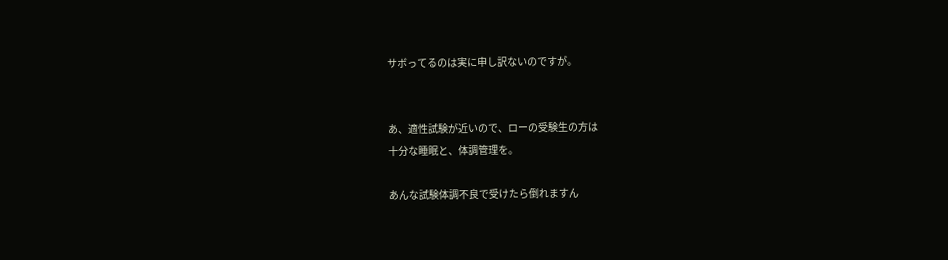サボってるのは実に申し訳ないのですが。


あ、適性試験が近いので、ローの受験生の方は
十分な睡眠と、体調管理を。

あんな試験体調不良で受けたら倒れますん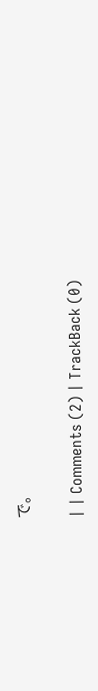で。

| | Comments (2) | TrackBack (0)